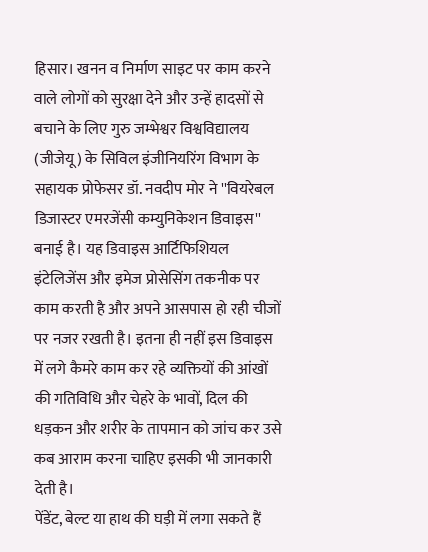हिसार। खनन व निर्माण साइट पर काम करने वाले लोगों को सुरक्षा देने और उन्हें हादसों से बचाने के लिए गुरु जम्भेश्वर विश्वविद्यालय (जीजेयू) के सिविल इंजीनियरिंग विभाग के सहायक प्रोफेसर डॉ. नवदीप मोर ने ''वियरेबल डिजास्टर एमरजेंसी कम्युनिकेशन डिवाइस'' बनाई है। यह डिवाइस आर्टिफिशियल इंटेलिजेंस और इमेज प्रोसेसिंग तकनीक पर काम करती है और अपने आसपास हो रही चीजों पर नजर रखती है। इतना ही नहीं इस डिवाइस में लगे कैमरे काम कर रहे व्यक्तियों की आंखों की गतिविधि और चेहरे के भावों, दिल की धड़कन और शरीर के तापमान को जांच कर उसे कब आराम करना चाहिए इसकी भी जानकारी देती है।
पेंडेंट, बेल्ट या हाथ की घड़ी में लगा सकते हैं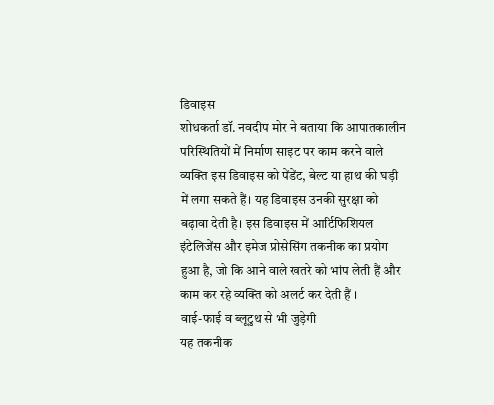डिवाइस
शोधकर्ता डॉ. नवदीप मोर ने बताया कि आपातकालीन परिस्थितियों में निर्माण साइट पर काम करने वाले व्यक्ति इस डिवाइस को पेंडेंट, बेल्ट या हाथ की घड़ी में लगा सकते हैं। यह डिवाइस उनकी सुरक्षा को बढ़ावा देती है। इस डिवाइस में आर्टिफिशियल इंटेलिजेंस और इमेज प्रोसेसिंग तकनीक का प्रयोग हुआ है, जो कि आने वाले खतरे को भांप लेती हैं और काम कर रहे व्यक्ति को अलर्ट कर देती हैं ।
वाई-फाई व ब्लूटुथ से भी जुड़ेगी
यह तकनीक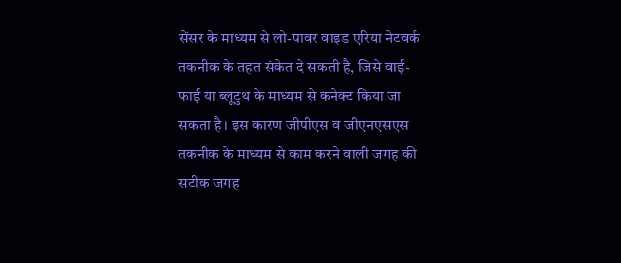सेंसर के माध्यम से लो-पावर वाइड एरिया नेटवर्क तकनीक के तहत संकेत दे सकती है, जिसे वाई-फाई या ब्लूटुथ के माध्यम से कनेक्ट किया जा सकता है। इस कारण जीपीएस व जीएनएसएस तकनीक के माध्यम से काम करने वाली जगह की सटीक जगह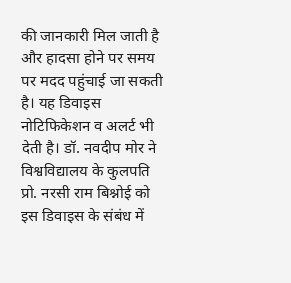की जानकारी मिल जाती है और हादसा होने पर समय पर मदद पहुंचाई जा सकती है। यह डिवाइस नोटिफिकेशन व अलर्ट भी देती है। डॉ. नवदीप मोर ने विश्वविद्यालय के कुलपति प्रो. नरसी राम बिश्नोई को इस डिवाइस के संबंध में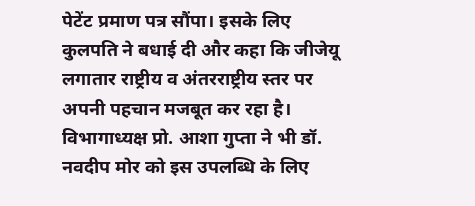पेटेंट प्रमाण पत्र सौंपा। इसके लिए कुलपति ने बधाई दी और कहा कि जीजेयू लगातार राष्ट्रीय व अंतरराष्ट्रीय स्तर पर अपनी पहचान मजबूत कर रहा है। विभागाध्यक्ष प्रो. आशा गुप्ता ने भी डॉ. नवदीप मोर को इस उपलब्धि के लिए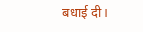बधाई दी।